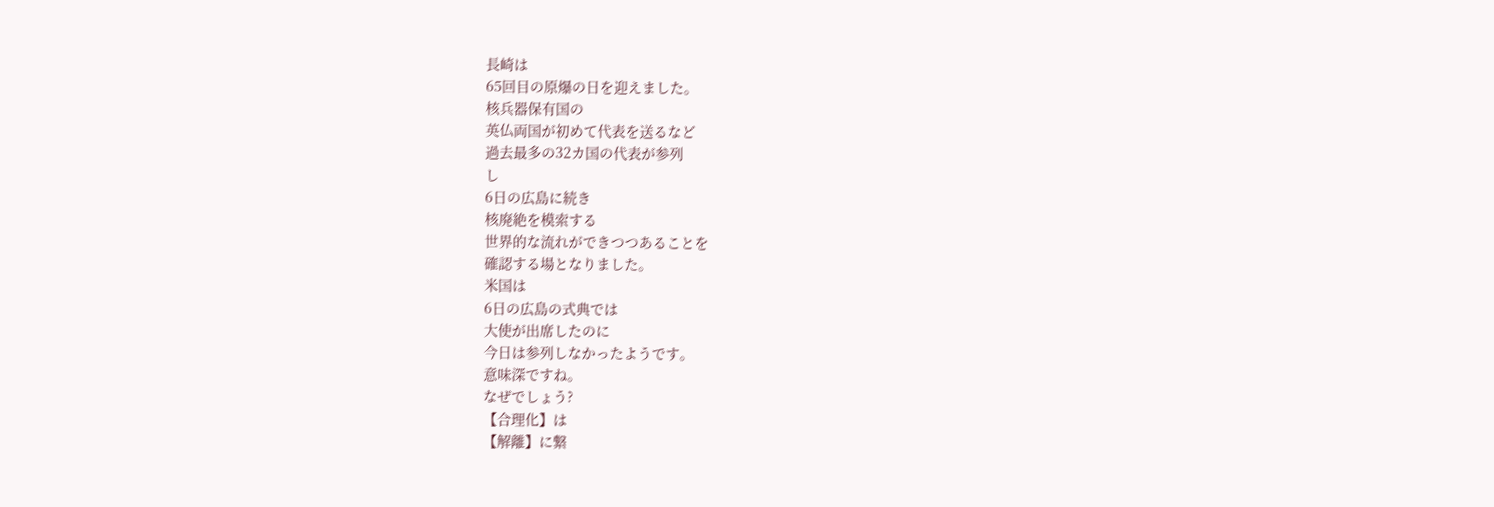長崎は
65回目の原爆の日を迎えました。
核兵器保有国の
英仏両国が初めて代表を送るなど
過去最多の32カ国の代表が参列
し
6日の広島に続き
核廃絶を模索する
世界的な流れができつつあることを
確認する場となりました。
米国は
6日の広島の式典では
大使が出席したのに
今日は参列しなかったようです。
意味深ですね。
なぜでしょう?
【合理化】は
【解離】に繋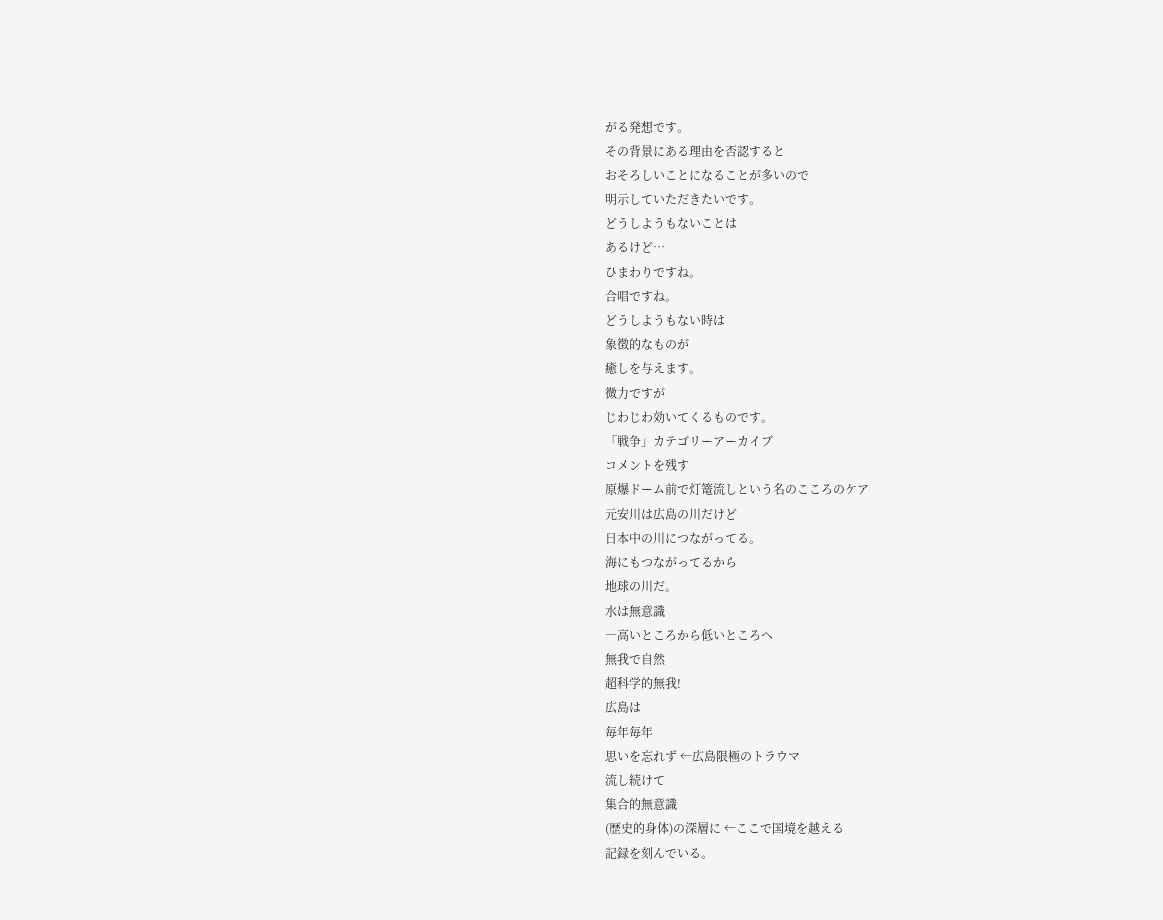がる発想です。
その背景にある理由を否認すると
おそろしいことになることが多いので
明示していただきたいです。
どうしようもないことは
あるけど…
ひまわりですね。
合唱ですね。
どうしようもない時は
象徴的なものが
癒しを与えます。
微力ですが
じわじわ効いてくるものです。
「戦争」カテゴリーアーカイブ
コメントを残す
原爆ドーム前で灯篭流しという名のこころのケア
元安川は広島の川だけど
日本中の川につながってる。
海にもつながってるから
地球の川だ。
水は無意識
―高いところから低いところへ
無我で自然
超科学的無我!
広島は
毎年毎年
思いを忘れず ←広島限極のトラウマ
流し続けて
集合的無意識
(歴史的身体)の深層に ←ここで国境を越える
記録を刻んでいる。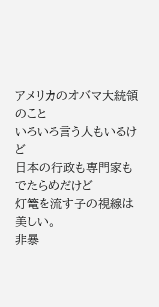アメリカのオバマ大統領のこと
いろいろ言う人もいるけど
日本の行政も専門家も
でたらめだけど
灯篭を流す子の視線は
美しい。
非暴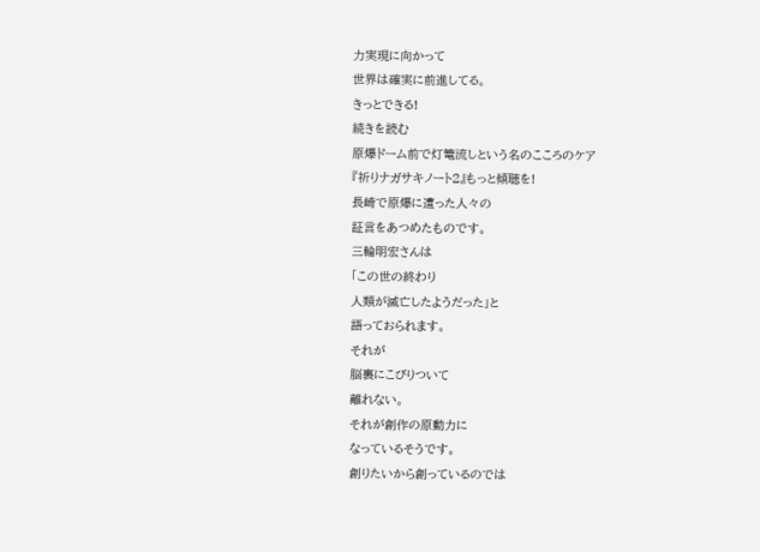力実現に向かって
世界は確実に前進してる。
きっとできる!
続きを読む
原爆ドーム前で灯篭流しという名のこころのケア
『祈りナガサキノート2』もっと傾聴を!
長崎で原爆に遭った人々の
証言をあつめたものです。
三輪明宏さんは
「この世の終わり
人類が滅亡したようだった」と
語っておられます。
それが
脳裏にこびりついて
離れない。
それが創作の原動力に
なっているそうです。
創りたいから創っているのでは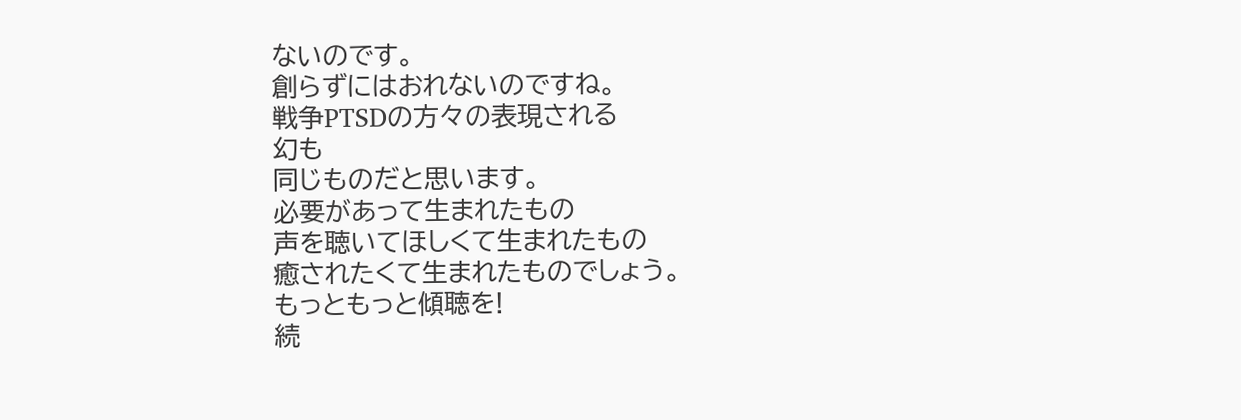ないのです。
創らずにはおれないのですね。
戦争PTSDの方々の表現される
幻も
同じものだと思います。
必要があって生まれたもの
声を聴いてほしくて生まれたもの
癒されたくて生まれたものでしょう。
もっともっと傾聴を!
続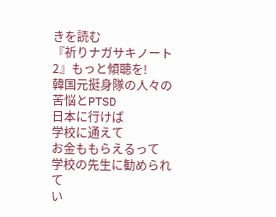きを読む
『祈りナガサキノート2』もっと傾聴を!
韓国元挺身隊の人々の苦悩とPTSD
日本に行けば
学校に通えて
お金ももらえるって
学校の先生に勧められて
い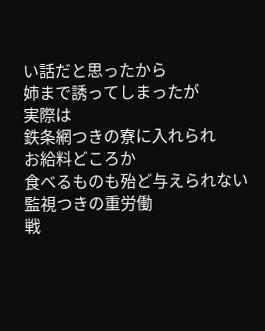い話だと思ったから
姉まで誘ってしまったが
実際は
鉄条網つきの寮に入れられ
お給料どころか
食べるものも殆ど与えられない
監視つきの重労働
戦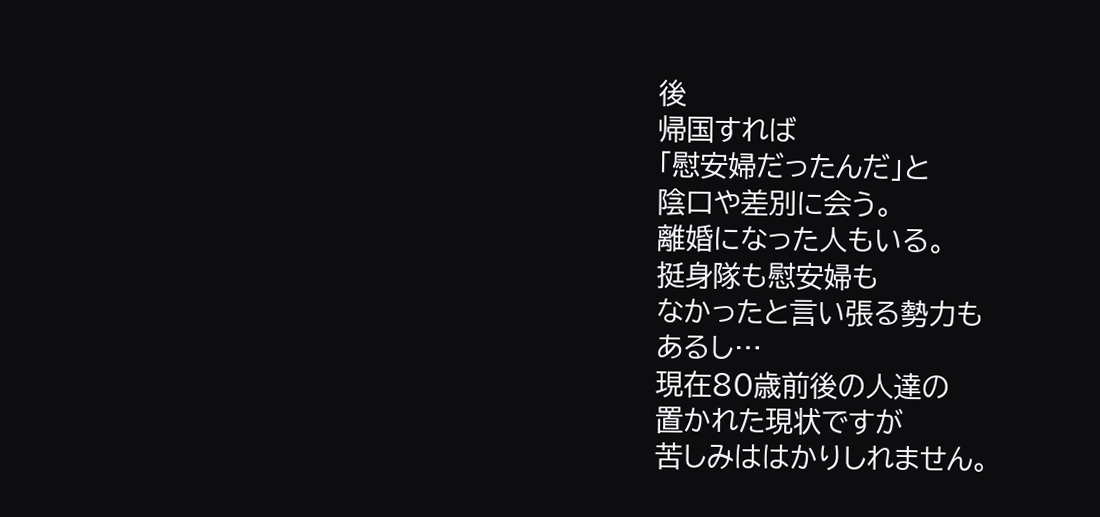後
帰国すれば
「慰安婦だったんだ」と
陰口や差別に会う。
離婚になった人もいる。
挺身隊も慰安婦も
なかったと言い張る勢力も
あるし…
現在80歳前後の人達の
置かれた現状ですが
苦しみははかりしれません。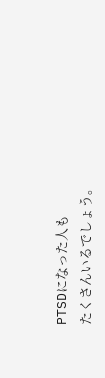PTSDになった人も
たくさんいるでしょう。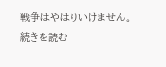戦争はやはりいけません。
続きを読む